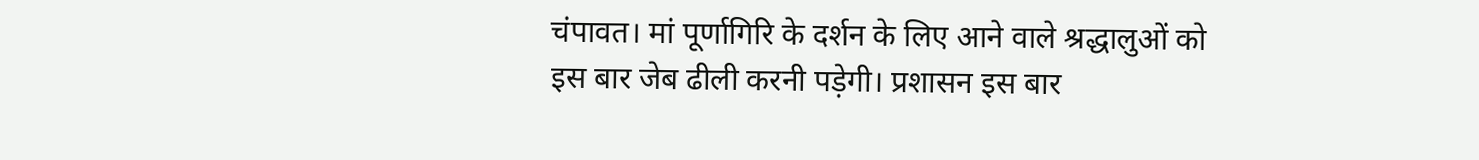चंपावत। मां पूर्णागिरि के दर्शन के लिए आने वाले श्रद्धालुओं को इस बार जेब ढीली करनी पड़ेगी। प्रशासन इस बार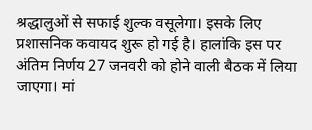श्रद्धालुओं से सफाई शुल्क वसूलेगा। इसके लिए प्रशासनिक कवायद शुरू हो गई है। हालांकि इस पर अंतिम निर्णय 27 जनवरी को होने वाली बैठक में लिया जाएगा। मां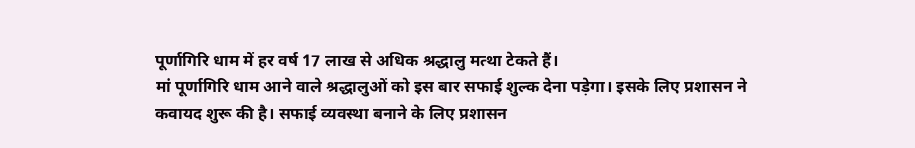पूर्णागिरि धाम में हर वर्ष 17 लाख से अधिक श्रद्धालु मत्था टेकते हैं।
मां पूर्णागिरि धाम आने वाले श्रद्धालुओं को इस बार सफाई शुल्क देना पड़ेगा। इसके लिए प्रशासन ने कवायद शुरू की है। सफाई व्यवस्था बनाने के लिए प्रशासन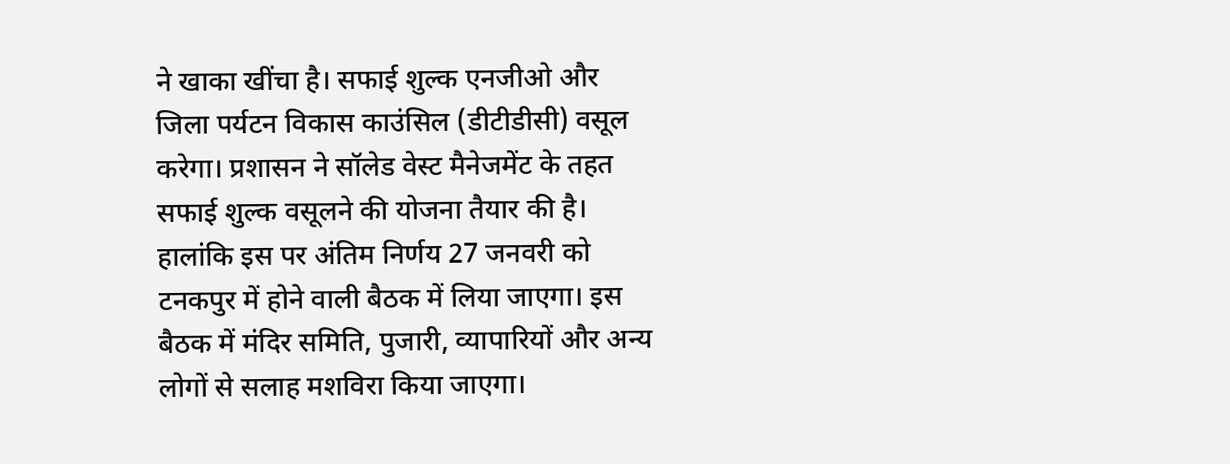ने खाका खींचा है। सफाई शुल्क एनजीओ और जिला पर्यटन विकास काउंसिल (डीटीडीसी) वसूल करेगा। प्रशासन ने सॉलेड वेस्ट मैनेजमेंट के तहत सफाई शुल्क वसूलने की योजना तैयार की है।
हालांकि इस पर अंतिम निर्णय 27 जनवरी को टनकपुर में होने वाली बैठक में लिया जाएगा। इस बैठक में मंदिर समिति, पुजारी, व्यापारियों और अन्य लोगों से सलाह मशविरा किया जाएगा।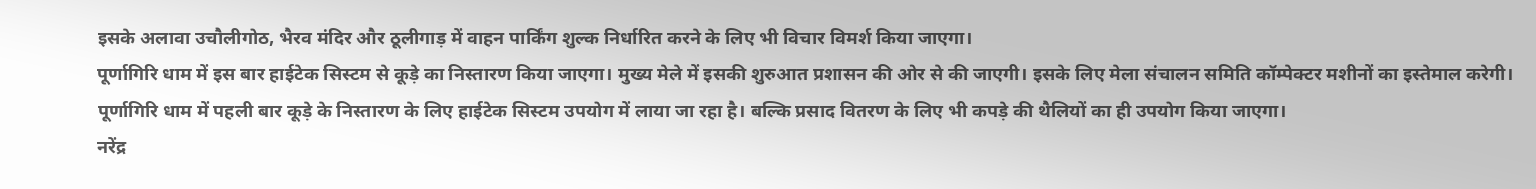इसके अलावा उचौलीगोठ, भैरव मंदिर और ठूलीगाड़ में वाहन पार्किंग शुल्क निर्धारित करने के लिए भी विचार विमर्श किया जाएगा।
पूर्णागिरि धाम में इस बार हाईटेक सिस्टम से कूड़े का निस्तारण किया जाएगा। मुख्य मेले में इसकी शुरुआत प्रशासन की ओर से की जाएगी। इसके लिए मेला संचालन समिति कॉम्पेक्टर मशीनों का इस्तेमाल करेगी। पूर्णागिरि धाम में पहली बार कूड़े के निस्तारण के लिए हाईटेक सिस्टम उपयोग में लाया जा रहा है। बल्कि प्रसाद वितरण के लिए भी कपड़े की थैलियों का ही उपयोग किया जाएगा।
नरेंद्र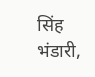सिंह भंडारी,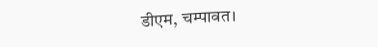डीएम, चम्पावत।